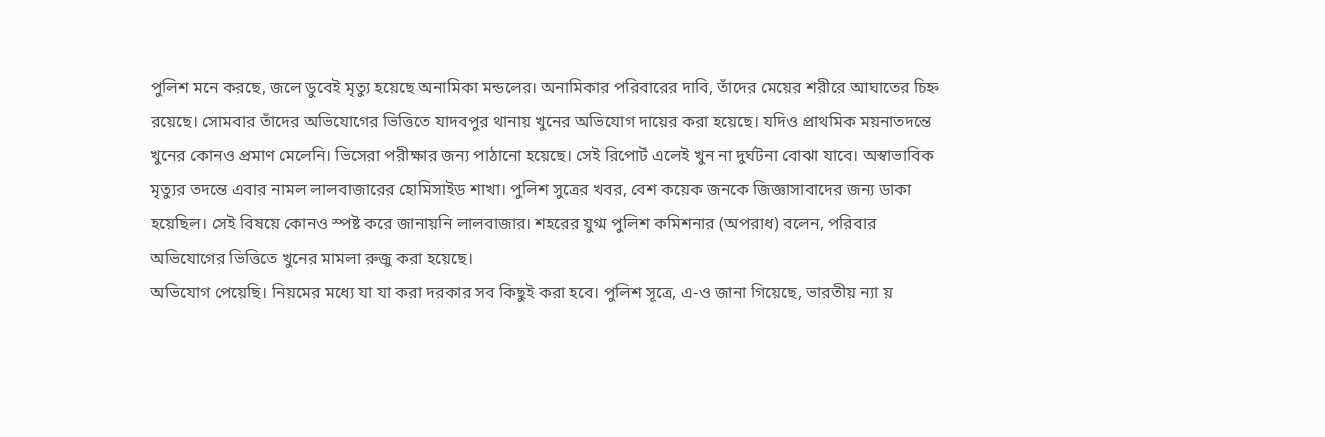পুলিশ মনে করছে, জলে ডুবেই মৃত্যু হয়েছে অনামিকা মন্ডলের। অনামিকার পরিবারের দাবি, তাঁদের মেয়ের শরীরে আঘাতের চিহ্ন রয়েছে। সোমবার তাঁদের অভিযোগের ভিত্তিতে যাদবপুর থানায় খুনের অভিযোগ দায়ের করা হয়েছে। যদিও প্রাথমিক ময়নাতদন্তে খুনের কোনও প্রমাণ মেলেনি। ভিসেরা পরীক্ষার জন্য পাঠানো হয়েছে। সেই রিপোর্ট এলেই খুন না দুর্ঘটনা বোঝা যাবে। অস্বাভাবিক মৃত্যুর তদন্তে এবার নামল লালবাজারের হোমিসাইড শাখা। পুলিশ সুত্রের খবর, বেশ কয়েক জনকে জিজ্ঞাসাবাদের জন্য ডাকা হয়েছিল। সেই বিষয়ে কোনও স্পষ্ট করে জানায়নি লালবাজার। শহরের যুগ্ম পুলিশ কমিশনার (অপরাধ) বলেন, পরিবার অভিযোগের ভিত্তিতে খুনের মামলা রুজু করা হয়েছে।
অভিযোগ পেয়েছি। নিয়মের মধ্যে যা যা করা দরকার সব কিছুই করা হবে। পুলিশ সূত্রে, এ-ও জানা গিয়েছে, ভারতীয় ন্যা য়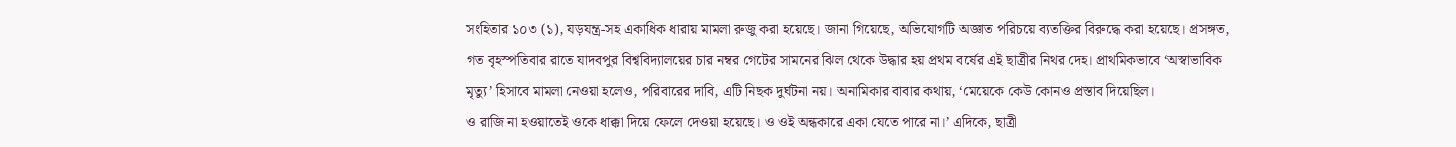সংহিতার ১০৩ (১), যড়যন্ত্র-সহ একাধিক ধারায় মামলা রুজু করা হয়েছে। জানা গিয়েছে, অভিযোগটি অজ্ঞাত পরিচয়ে ব্যতক্তির বিরুদ্ধে করা হয়েছে। প্রসঙ্গত, গত বৃহস্পতিবার রাতে যাদবপুর বিশ্ববিদ্যালয়ের চার নম্বর গেটের সামনের ঝিল থেকে উদ্ধার হয় প্রথম বর্ষের এই ছাত্রীর নিথর দেহ। প্রাথমিকভাবে ‘অস্বাভাবিক মৃত্যু’ হিসাবে মামলা নেওয়া হলেও, পরিবারের দাবি, এটি নিছক দুর্ঘটনা নয়। অনামিকার বাবার কথায়, ‘মেয়েকে কেউ কোনও প্রস্তাব দিয়েছিল।
ও রাজি না হওয়াতেই ওকে ধাক্কা দিয়ে ফেলে দেওয়া হয়েছে। ও ওই অন্ধকারে একা যেতে পারে না।’ এদিকে, ছাত্রী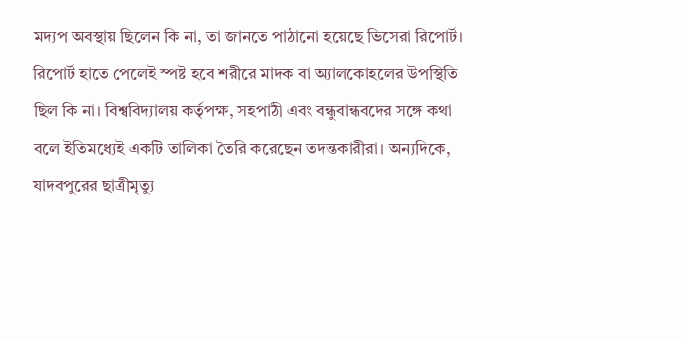মদ্যপ অবস্থায় ছিলেন কি না, তা জানতে পাঠানো হয়েছে ভিসেরা রিপোর্ট। রিপোর্ট হাতে পেলেই স্পষ্ট হবে শরীরে মাদক বা অ্যালকোহলের উপস্থিতি ছিল কি না। বিশ্ববিদ্যালয় কর্তৃপক্ষ, সহপাঠী এবং বন্ধুবান্ধবদের সঙ্গে কথা বলে ইতিমধ্যেই একটি তালিকা তৈরি করেছেন তদন্তকারীরা। অন্যদিকে, যাদবপুরের ছাত্রীমৃত্যু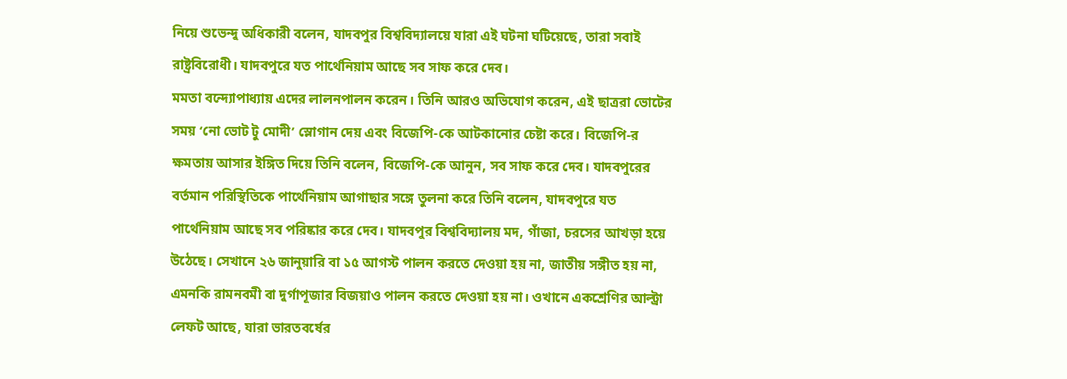নিয়ে শুভেন্দু অধিকারী বলেন, যাদবপুর বিশ্ববিদ্যালয়ে যারা এই ঘটনা ঘটিয়েছে, তারা সবাই রাষ্ট্রবিরোধী। যাদবপুরে যত পার্থেনিয়াম আছে সব সাফ করে দেব।
মমতা বন্দ্যোপাধ্যায় এদের লালনপালন করেন। তিনি আরও অভিযোগ করেন, এই ছাত্ররা ভোটের সময় ‘নো ভোট টু মোদী’ স্লোগান দেয় এবং বিজেপি-কে আটকানোর চেষ্টা করে। বিজেপি-র ক্ষমতায় আসার ইঙ্গিত দিয়ে তিনি বলেন, বিজেপি-কে আনুন, সব সাফ করে দেব। যাদবপুরের বর্তমান পরিস্থিতিকে পার্থেনিয়াম আগাছার সঙ্গে তুলনা করে তিনি বলেন, যাদবপুরে যত পার্থেনিয়াম আছে সব পরিষ্কার করে দেব। যাদবপুর বিশ্ববিদ্যালয় মদ, গাঁজা, চরসের আখড়া হয়ে উঠেছে। সেখানে ২৬ জানুয়ারি বা ১৫ আগস্ট পালন করতে দেওয়া হয় না, জাতীয় সঙ্গীত হয় না, এমনকি রামনবমী বা দুর্গাপূজার বিজয়াও পালন করতে দেওয়া হয় না। ওখানে একশ্রেণির আল্ট্রা লেফট আছে, যারা ভারতবর্ষের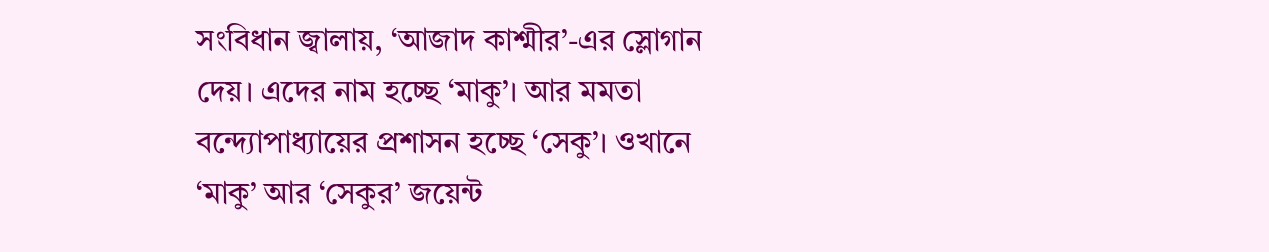সংবিধান জ্বালায়, ‘আজাদ কাশ্মীর’-এর স্লোগান দেয়। এদের নাম হচ্ছে ‘মাকু’। আর মমতা বন্দ্যোপাধ্যায়ের প্রশাসন হচ্ছে ‘সেকু’। ওখানে ‘মাকু’ আর ‘সেকুর’ জয়েন্ট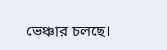ভেঞ্চার চলছে।